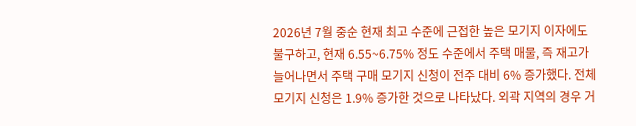2026년 7월 중순 현재 최고 수준에 근접한 높은 모기지 이자에도 불구하고, 현재 6.55~6.75% 정도 수준에서 주택 매물, 즉 재고가 늘어나면서 주택 구매 모기지 신청이 전주 대비 6% 증가했다. 전체 모기지 신청은 1.9% 증가한 것으로 나타났다. 외곽 지역의 경우 거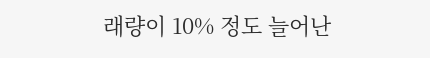래량이 10% 정도 늘어난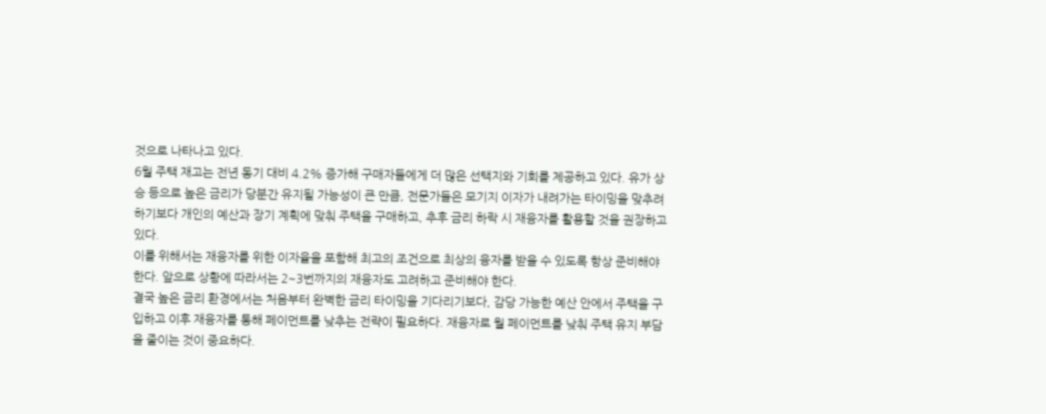것으로 나타나고 있다.
6월 주택 재고는 전년 동기 대비 4.2% 증가해 구매자들에게 더 많은 선택지와 기회를 제공하고 있다. 유가 상승 등으로 높은 금리가 당분간 유지될 가능성이 큰 만큼, 전문가들은 모기지 이자가 내려가는 타이밍을 맞추려 하기보다 개인의 예산과 장기 계획에 맞춰 주택을 구매하고, 추후 금리 하락 시 재융자를 활용할 것을 권장하고 있다.
이를 위해서는 재융자를 위한 이자율을 포함해 최고의 조건으로 최상의 융자를 받을 수 있도록 항상 준비해야 한다. 앞으로 상황에 따라서는 2~3번까지의 재융자도 고려하고 준비해야 한다.
결국 높은 금리 환경에서는 처음부터 완벽한 금리 타이밍을 기다리기보다, 감당 가능한 예산 안에서 주택을 구입하고 이후 재융자를 통해 페이먼트를 낮추는 전략이 필요하다. 재융자로 월 페이먼트를 낮춰 주택 유지 부담을 줄이는 것이 중요하다.